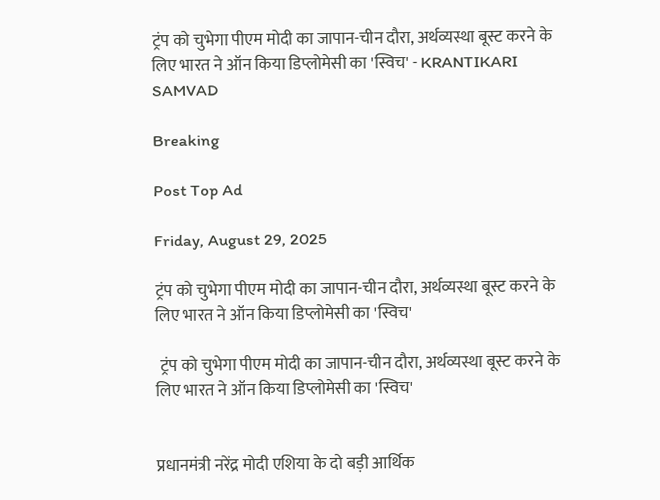ट्रंप को चुभेगा पीएम मोदी का जापान-चीन दौरा, अर्थव्यस्था बूस्ट करने के लिए भारत ने ऑन किया डिप्लोमेसी का 'स्विच' - KRANTIKARI SAMVAD

Breaking

Post Top Ad

Friday, August 29, 2025

ट्रंप को चुभेगा पीएम मोदी का जापान-चीन दौरा, अर्थव्यस्था बूस्ट करने के लिए भारत ने ऑन किया डिप्लोमेसी का 'स्विच'

 ट्रंप को चुभेगा पीएम मोदी का जापान-चीन दौरा, अर्थव्यस्था बूस्ट करने के लिए भारत ने ऑन किया डिप्लोमेसी का 'स्विच'


प्रधानमंत्री नरेंद्र मोदी एशिया के दो बड़ी आर्थिक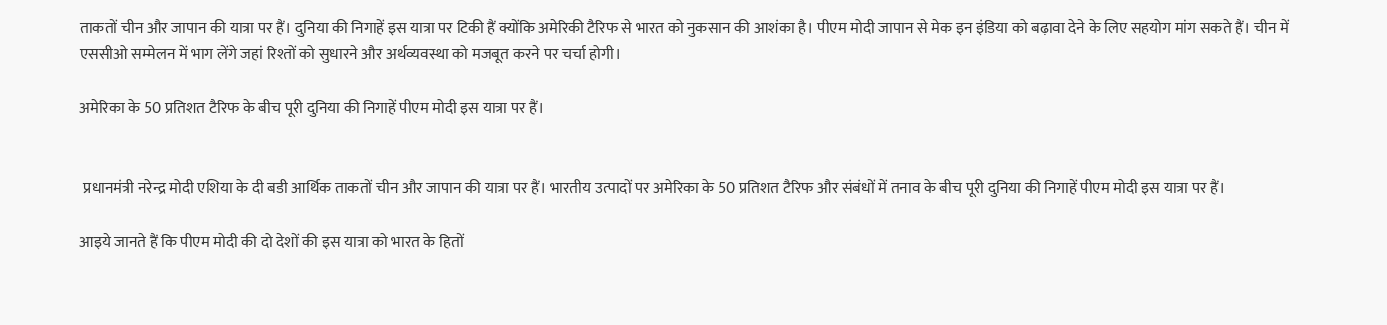ताकतों चीन और जापान की यात्रा पर हैं। दुनिया की निगाहें इस यात्रा पर टिकी हैं क्योंकि अमेरिकी टैरिफ से भारत को नुकसान की आशंका है। पीएम मोदी जापान से मेक इन इंडिया को बढ़ावा देने के लिए सहयोग मांग सकते हैं। चीन में एससीओ सम्मेलन में भाग लेंगे जहां रिश्तों को सुधारने और अर्थव्यवस्था को मजबूत करने पर चर्चा होगी।

अमेरिका के 50 प्रतिशत टैरिफ के बीच पूरी दुनिया की निगाहें पीएम मोदी इस यात्रा पर हैं।


 प्रधानमंत्री नरेन्द्र मोदी एशिया के दी बडी आर्थिक ताकतों चीन और जापान की यात्रा पर हैं। भारतीय उत्पादों पर अमेरिका के 50 प्रतिशत टैरिफ और संबंधों में तनाव के बीच पूरी दुनिया की निगाहें पीएम मोदी इस यात्रा पर हैं।

आइये जानते हैं कि पीएम मोदी की दो देशों की इस यात्रा को भारत के हितों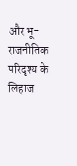और भू-राजनीतिक परिदृश्य के लिहाज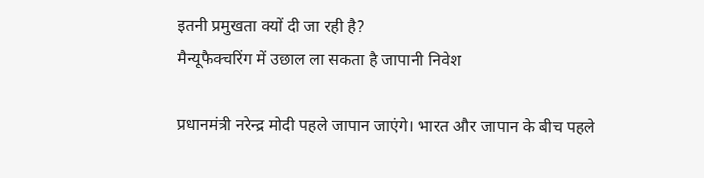इतनी प्रमुखता क्यों दी जा रही है?
मैन्यूफैक्चरिंग में उछाल ला सकता है जापानी निवेश

प्रधानमंत्री नरेन्द्र मोदी पहले जापान जाएंगे। भारत और जापान के बीच पहले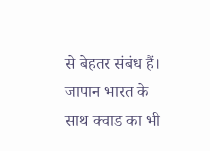से बेहतर संबंध हैं। जापान भारत के साथ क्वाड का भी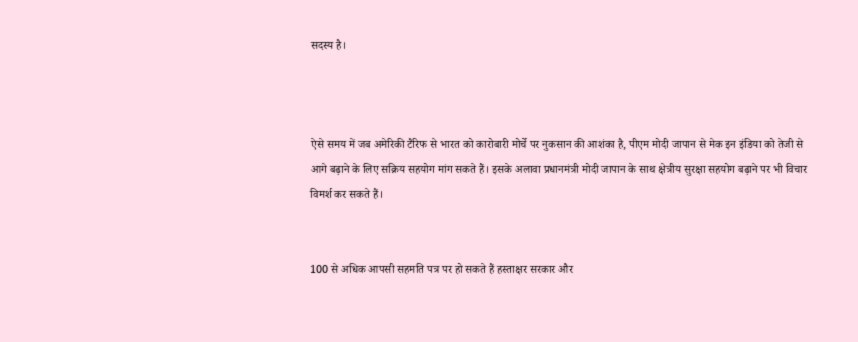सदस्य है।



ऐसे समय में जब अमेरिकी टैरिफ से भारत को कारोबारी मोर्चे पर नुकसान की आशंका है, पीएम मोदी जापान से मेक इन इंडिया को तेजी से आगे बढ़ाने के लिए सक्रिय सहयोग मांग सकते हैं। इसके अलावा प्रधानमंत्री मोदी जापान के साथ क्षेत्रीय सुरक्षा सहयोग बढ़ाने पर भी विचार विमर्श कर सकते हैं।


100 से अधिक आपसी सहमति पत्र पर हो सकते हैं हस्ताक्षर सरकार और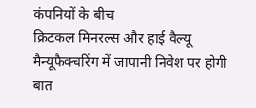कंपनियों के बीच
क्रिटकल मिनरल्स और हाई वैल्यू मैन्यूफैक्चरिंग में जापानी निवेश पर होगी बात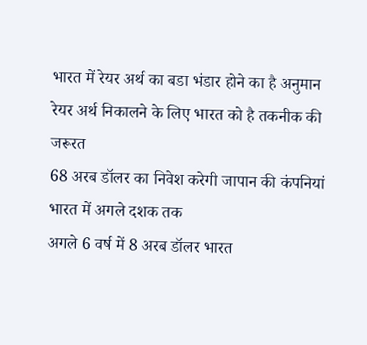भारत में रेयर अर्थ का बडा भंडार होने का है अनुमान
रेयर अर्थ निकालने के लिए भारत को है तकनीक की जरूरत
68 अरब डॉलर का निवेश करेगी जापान की कंपनियां भारत में अगले दशक तक
अगले 6 वर्ष में 8 अरब डॉलर भारत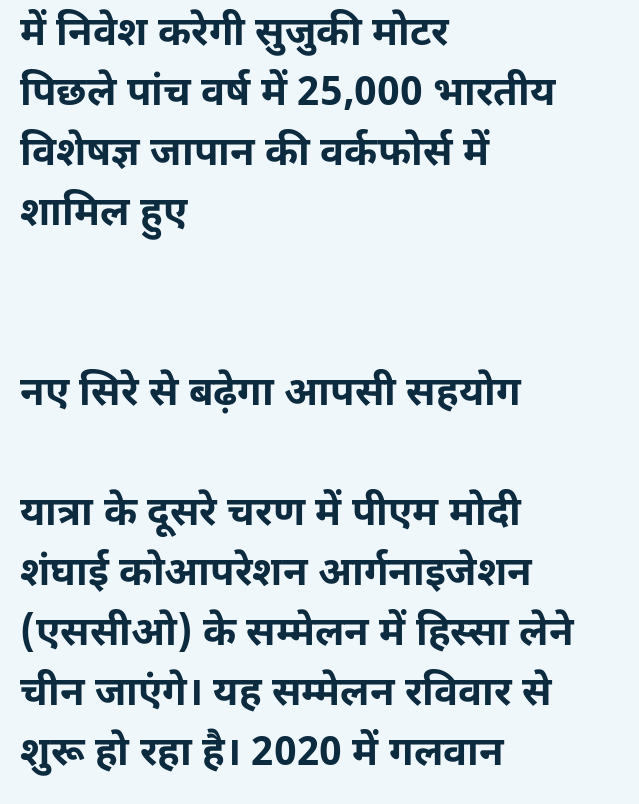में निवेश करेगी सुजुकी मोटर
पिछले पांच वर्ष में 25,000 भारतीय विशेषज्ञ जापान की वर्कफोर्स में शामिल हुए


नए सिरे से बढ़ेगा आपसी सहयोग

यात्रा के दूसरे चरण में पीएम मोदी शंघाई कोआपरेशन आर्गनाइजेशन (एससीओ) के सम्मेलन में हिस्सा लेने चीन जाएंगे। यह सम्मेलन रविवार से शुरू हो रहा है। 2020 में गलवान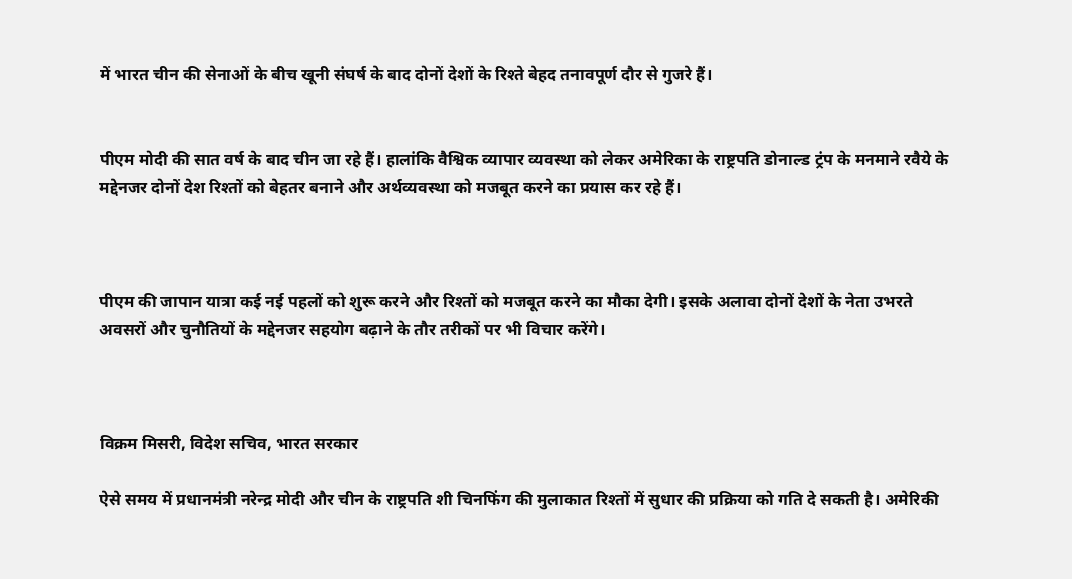में भारत चीन की सेनाओं के बीच खूनी संघर्ष के बाद दोनों देशों के रिश्ते बेहद तनावपूर्ण दौर से गुजरे हैं।


पीएम मोदी की सात वर्ष के बाद चीन जा रहे हैं। हालांकि वैश्विक व्यापार व्यवस्था को लेकर अमेरिका के राष्ट्रपति डोनाल्ड ट्रंप के मनमाने रवैये के मद्देनजर दोनों देश रिश्तों को बेहतर बनाने और अर्थव्यवस्था को मजबूत करने का प्रयास कर रहे हैं।



पीएम की जापान यात्रा कई नई पहलों को शुरू करने और रिश्तों को मजबूत करने का मौका देगी। इसके अलावा दोनों देशों के नेता उभरते अवसरों और चुनौतियों के मद्देनजर सहयोग बढ़ाने के तौर तरीकों पर भी विचार करेंगे।



विक्रम मिसरी, विदेश सचिव, भारत सरकार

ऐसे समय में प्रधानमंत्री नरेन्द्र मोदी और चीन के राष्ट्रपति शी चिनफिंग की मुलाकात रिश्तों में सुधार की प्रक्रिया को गति दे सकती है। अमेरिकी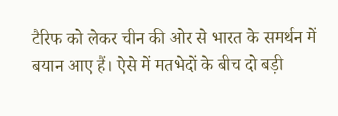टैरिफ को लेकर चीन की ओर से भारत के समर्थन में बयान आए हैं। ऐसे में मतभेदों के बीच दो बड़ी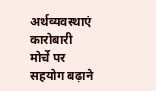अर्थव्यवस्थाएं कारोबारी मोर्चे पर सहयोग बढ़ाने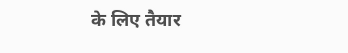के लिए तैयार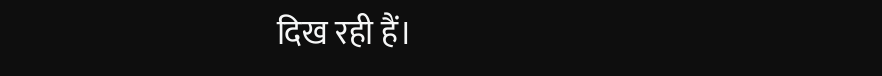दिख रही हैं।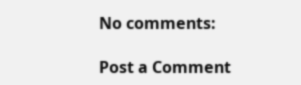No comments:

Post a Comment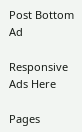Post Bottom Ad

Responsive Ads Here

Pages